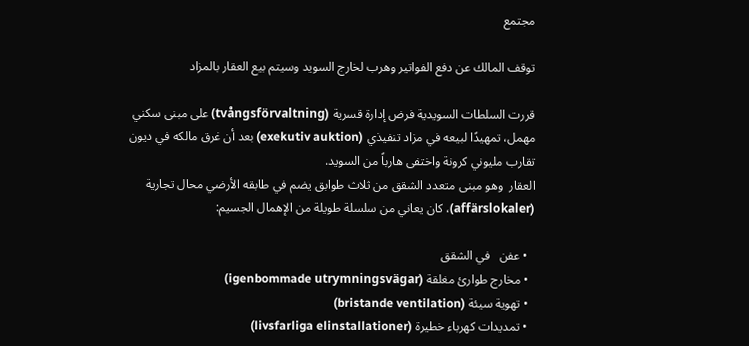مجتمع

توقف المالك عن دفع الفواتير وهرب لخارج السويد وسيتم بيع العقار بالمزاد

قررت السلطات السويدية فرض إدارة قسرية (tvångsförvaltning) على مبنى سكني مهمل، تمهيدًا لبيعه في مزاد تنفيذي (exekutiv auktion) بعد أن غرق مالكه في ديون تقارب مليوني كرونة واختفى هارباً من السويد.
العقار  وهو مبنى متعدد الشقق من ثلاث طوابق يضم في طابقه الأرضي محال تجارية (affärslokaler)، كان يعاني من سلسلة طويلة من الإهمال الجسيم:

  • عفن   في الشقق
  • مخارج طوارئ مغلقة (igenbommade utrymningsvägar)
  • تهوية سيئة (bristande ventilation)
  • تمديدات كهرباء خطيرة (livsfarliga elinstallationer)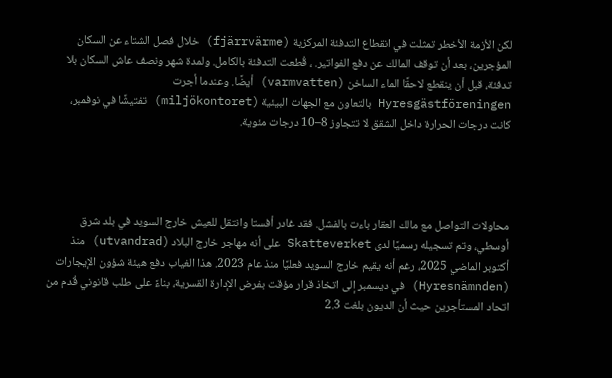لكن الأزمة الأخطر تمثلت في انقطاع التدفئة المركزية (fjärrvärme) خلال فصل الشتاء عن السكان المؤجرين، بعد أن توقف المالك عن دفع الفواتير. ، قُطعت التدفئة بالكامل. ولمدة شهر ونصف عاش السكان بلا تدفئة، قبل أن ينقطع لاحقًا الماء الساخن (varmvatten) أيضًا. وعندما أجرت Hyresgästföreningen بالتعاون مع الجهات البيئية (miljökontoret) تفتيشًا في نوفمبر، كانت درجات الحرارة داخل الشقق لا تتجاوز 8–10 درجات مئوية.




محاولات التواصل مع مالك العقار باءت بالفشل. فقد غادر أفستا وانتقل للعيش خارج السويد في بلد شرق أوسطي، وتم تسجيله رسميًا لدى Skatteverket على أنه مهاجر خارج البلاد (utvandrad) منذ أكتوبر الماضي 2025، رغم أنه يقيم خارج السويد فعليًا منذ عام 2023. هذا الغياب دفع هيئة شؤون الإيجارات (Hyresnämnden) في ديسمبر إلى اتخاذ قرار مؤقت بفرض الإدارة القسرية، بناءً على طلب قانوني قُدم من اتحاد المستأجرين حيث أن الديون بلغت 2.3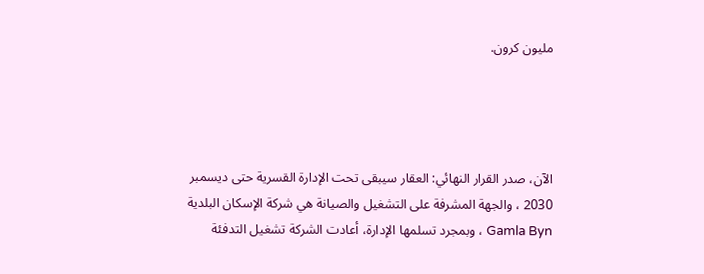مليون كرون.




الآن، صدر القرار النهائي: العقار سيبقى تحت الإدارة القسرية حتى ديسمبر 2030 ، والجهة المشرفة على التشغيل والصيانة هي شركة الإسكان البلدية Gamla Byn ، وبمجرد تسلمها الإدارة، أعادت الشركة تشغيل التدفئة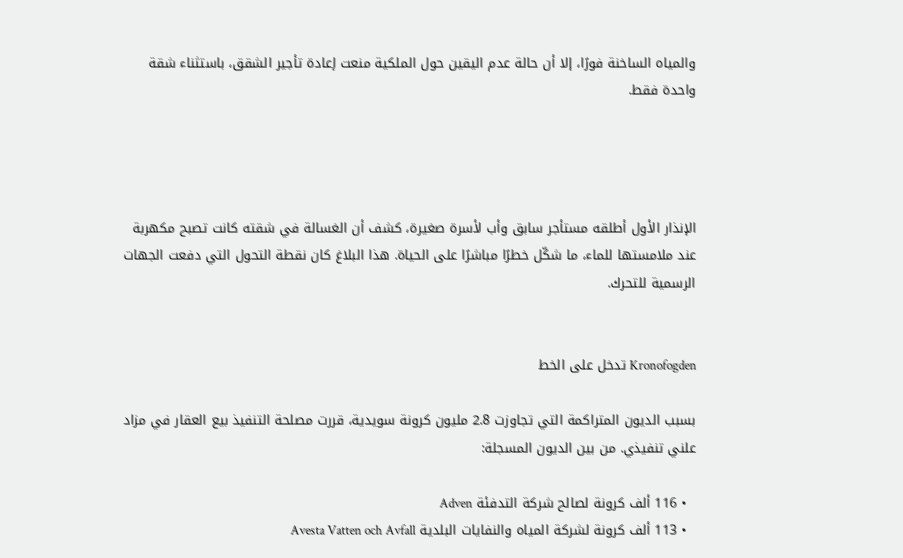والمياه الساخنة فورًا، إلا أن حالة عدم اليقين حول الملكية منعت إعادة تأجير الشقق، باستثناء شقة واحدة فقط.




الإنذار الأول أطلقه مستأجر سابق وأب لأسرة صغيرة، كشف أن الغسالة في شقته كانت تصبح مكهربة عند ملامستها للماء، ما شكّل خطرًا مباشرًا على الحياة. هذا البلاغ كان نقطة التحول التي دفعت الجهات الرسمية للتحرك.


Kronofogden تدخل على الخط

بسبب الديون المتراكمة التي تجاوزت 2.8 مليون كرونة سويدية، قررت مصلحة التنفيذ بيع العقار في مزاد علني تنفيذي. من بين الديون المسجلة:

  • 116 ألف كرونة لصالح شركة التدفئة Adven
  • 113 ألف كرونة لشركة المياه والنفايات البلدية Avesta Vatten och Avfall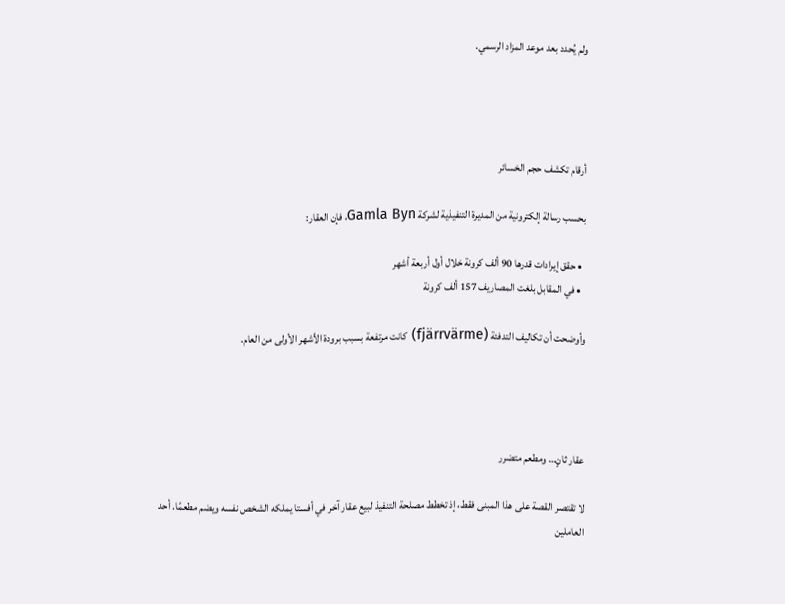ولم يُحدد بعد موعد المزاد الرسمي.




أرقام تكشف حجم الخسائر

بحسب رسالة إلكترونية من المديرة التنفيذية لشركة Gamla Byn، فإن العقار:

  • حقق إيرادات قدرها 90 ألف كرونة خلال أول أربعة أشهر
  • في المقابل بلغت المصاريف 157 ألف كرونة

وأوضحت أن تكاليف التدفئة (fjärrvärme) كانت مرتفعة بسبب برودة الأشهر الأولى من العام.




عقار ثانٍ… ومطعم متضرر

لا تقتصر القصة على هذا المبنى فقط، إذ تخطط مصلحة التنفيذ لبيع عقار آخر في أفستا يملكه الشخص نفسه ويضم مطعمًا. أحد العاملين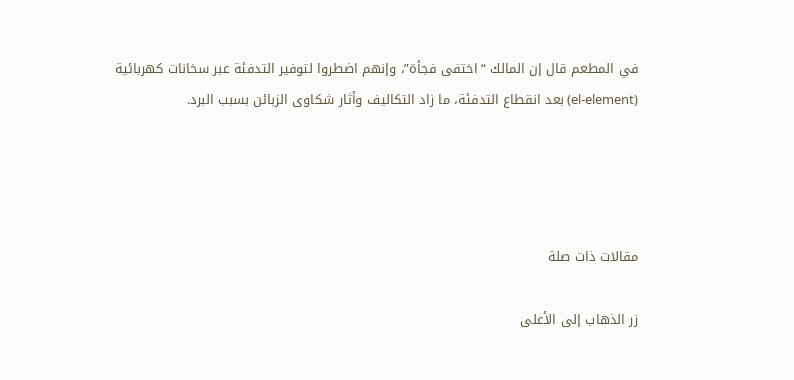في المطعم قال إن المالك “اختفى فجأة”، وإنهم اضطروا لتوفير التدفئة عبر سخانات كهربائية (el-element) بعد انقطاع التدفئة، ما زاد التكاليف وأثار شكاوى الزبائن بسبب البرد.




مقالات ذات صلة

زر الذهاب إلى الأعلى